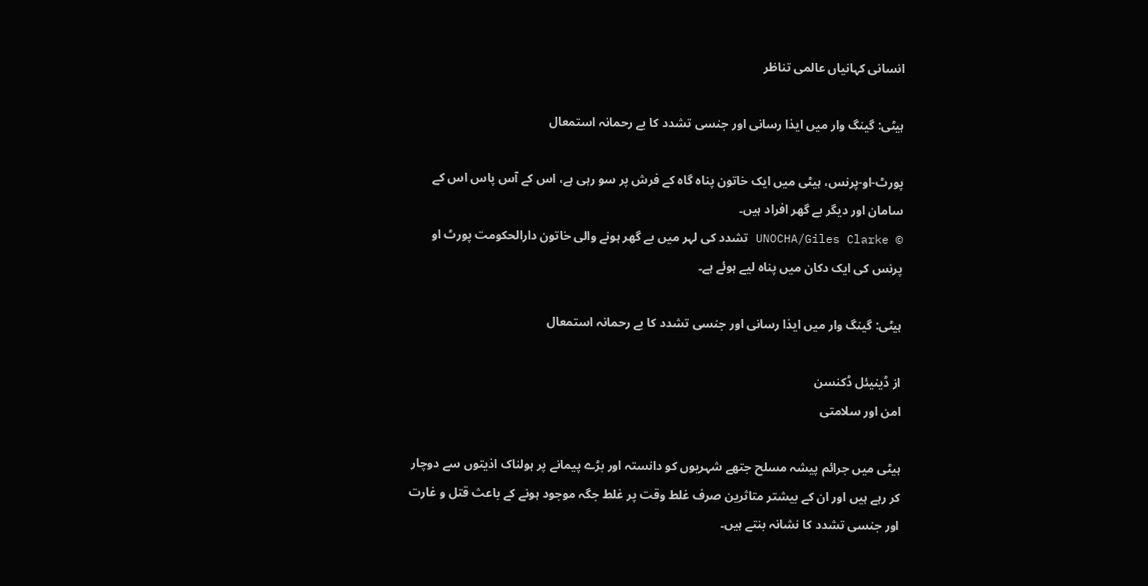انسانی کہانیاں عالمی تناظر

ہیٹی: گینگ وار میں ایذا رسانی اور جنسی تشدد کا بے رحمانہ استمعال

پورٹ-او-پرنس، ہیٹی میں ایک خاتون پناہ گاہ کے فرش پر سو رہی ہے، اس کے آس پاس اس کے سامان اور دیگر بے گھر افراد ہیں۔
© UNOCHA/Giles Clarke تشدد کی لہر میں بے گھر ہونے والی خاتون دارالحکومت پورٹ او پرنس کی ایک دکان میں پناہ لیے ہوئے ہے۔

ہیٹی: گینگ وار میں ایذا رسانی اور جنسی تشدد کا بے رحمانہ استمعال

از ڈینیئل ڈکنسن
امن اور سلامتی

ہیٹی میں جرائم پیشہ مسلح جتھے شہریوں کو دانستہ اور بڑے پیمانے پر ہولناک اذیتوں سے دوچار کر رہے ہیں اور ان کے بیشتر متاثرین صرف غلط وقت پر غلط جگہ موجود ہونے کے باعث قتل و غارت اور جنسی تشدد کا نشانہ بنتے ہیں۔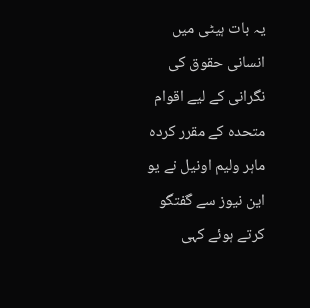یہ بات ہیٹی میں انسانی حقوق کی نگرانی کے لیے اقوام متحدہ کے مقرر کردہ ماہر ولیم اونیل نے یو این نیوز سے گفتگو کرتے ہوئے کہی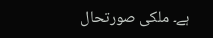ہے۔ ملکی صورتحال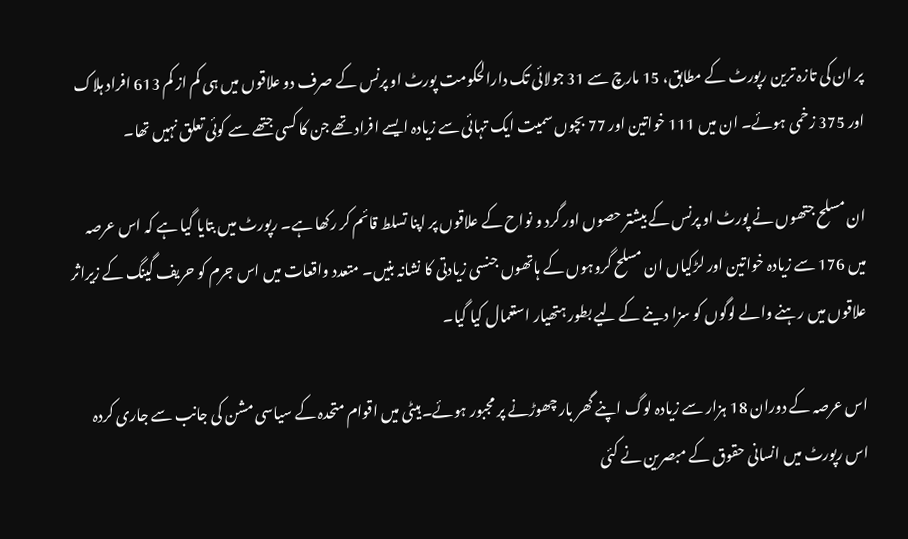پر ان کی تازہ ترین رپورٹ کے مطابق، 15 مارچ سے 31 جولائی تک دارالحکومت پورٹ او پرنس کے صرف دو علاقوں میں ہی کم از کم 613 افراد ہلاک اور 375 زخمی ہوئے۔ ان میں 111 خواتین اور 77 بچوں سمیت ایک تہائی سے زیادہ ایسے افراد تھے جن کا کسی جتھے سے کوئی تعلق نہیں تھا۔

ان مسلح جتھوں نے پورٹ او پرنس کے بیشتر حصوں اور گرد و نواح کے علاقوں پر اپنا تسلط قائم کر رکھا ہے۔ رپورٹ میں بتایا گیا ہے کہ اس عرصہ میں 176 سے زیادہ خواتین اور لڑکیاں ان مسلح گروہوں کے ہاتھوں جنسی زیادتی کا نشانہ بنیں۔ متعدد واقعات میں اس جرم کو حریف گینگ کے زیراثر علاقوں میں رہنے والے لوگوں کو سزا دینے کے لیے بطور ہتھیار استعمال کیا گیا۔

اس عرصہ کے دوران 18 ہزار سے زیادہ لوگ اپنے گھر بار چھوڑنے پر مجبور ہوئے۔ ہیٹی میں اقوام متحدہ کے سیاسی مشن کی جانب سے جاری کردہ اس رپورٹ میں انسانی حقوق کے مبصرین نے کئی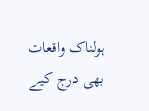ہولناک واقعات بھی درج کیے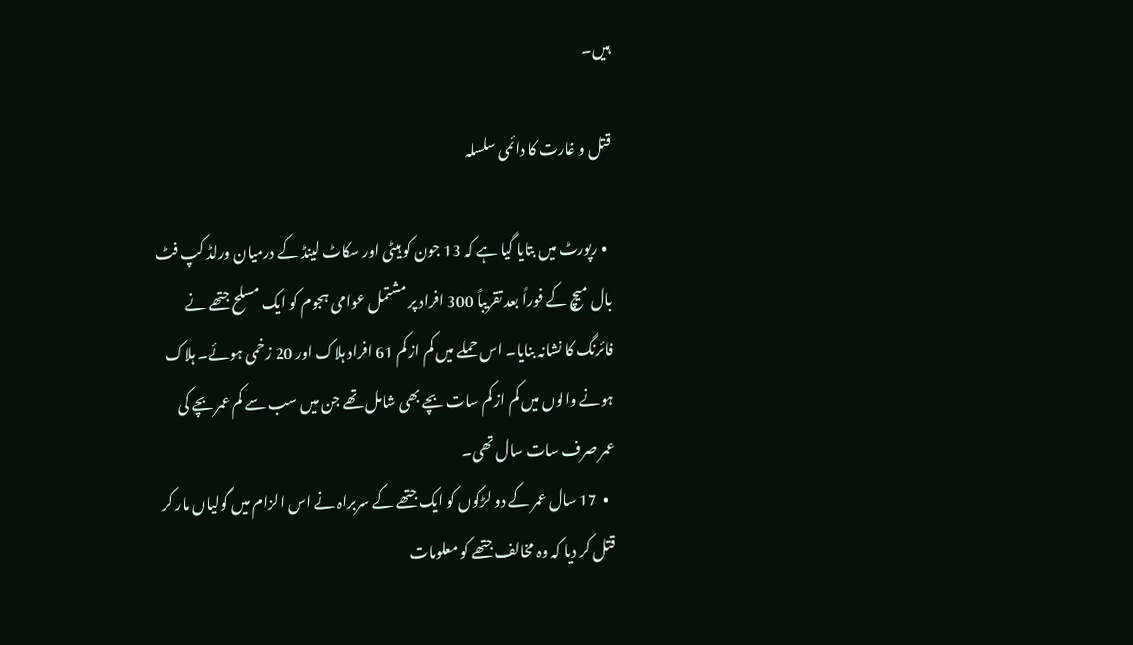ہیں۔

قتل و غارت کا دائمی سلسلہ

  • رپورٹ میں بتایا گیا ہے کہ 13 جون کو ہیٹی اور سکاٹ لینڈ کے درمیان ورلڈ کپ فٹ بال میچ کے فوراً بعد تقریباً 300 افراد پر مشتمل عوامی ہجوم کو ایک مسلح جتھے نے فائرنگ کا نشانہ بنایا۔ اس حملے میں کم از کم 61 افراد ہلاک اور 20 زخمی ہوئے۔ ہلاک ہونے والوں میں کم از کم سات بچے بھی شامل تھے جن میں سب سے کم عمر بچے کی عمر صرف سات سال تھی۔
  •  17 سال عمر کے دو لڑکوں کو ایک جتھے کے سربراہ نے اس الزام میں گولیاں مار کر قتل کر دیا کہ وہ مخالف جتھے کو معلومات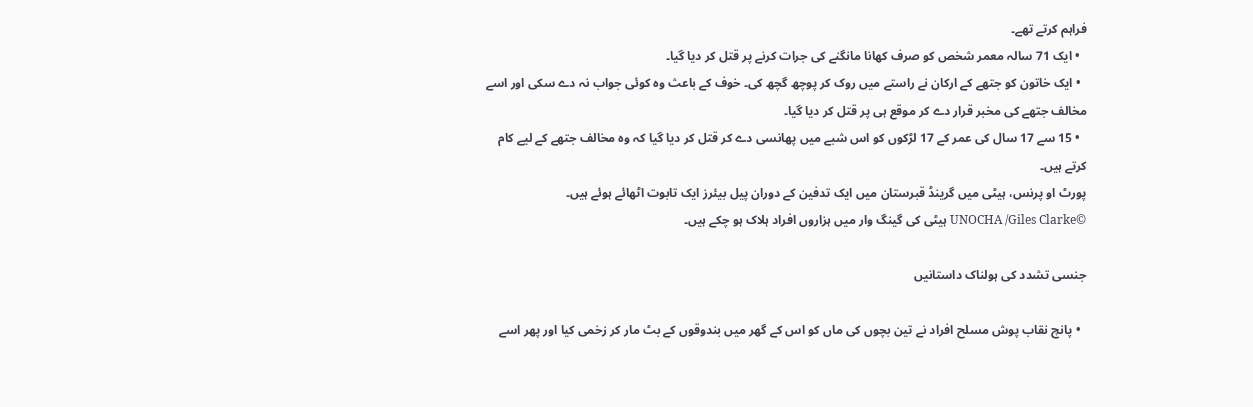فراہم کرتے تھے۔
  • ایک 71 سالہ معمر شخص کو صرف کھانا مانگنے کی جرات کرنے پر قتل کر دیا گیا۔
  • ایک خاتون کو جتھے کے ارکان نے راستے میں روک کر پوچھ گچھ کی۔ خوف کے باعث وہ کوئی جواب نہ دے سکی اور اسے مخالف جتھے کی مخبر قرار دے کر موقع ہی پر قتل کر دیا گیا۔
  • 15 سے 17 سال کی عمر کے 17 لڑکوں کو اس شبے میں پھانسی دے کر قتل کر دیا گیا کہ وہ مخالف جتھے کے لیے کام کرتے ہیں۔
پورٹ او پرنس، ہیٹی میں گرینڈ قبرستان میں ایک تدفین کے دوران پیل بیئرز ایک تابوت اٹھائے ہوئے ہیں۔
©UNOCHA /Giles Clarke ہیٹی کی گینگ وار میں ہزاروں افراد ہلاک ہو چکے ہیں۔

جنسی تشدد کی ہولناک داستانیں

  • پانچ نقاب پوش مسلح افراد نے تین بچوں کی ماں کو اس کے گھر میں بندوقوں کے بٹ مار کر زخمی کیا اور پھر اسے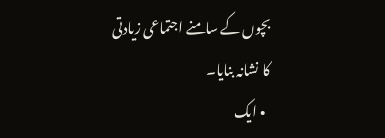بچوں کے سامنے اجتماعی زیادتی کا نشانہ بنایا۔
  • ایک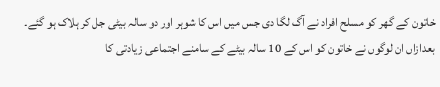خاتون کے گھر کو مسلح افراد نے آگ لگا دی جس میں اس کا شوہر اور دو سالہ بیٹی جل کر ہلاک ہو گئے۔ بعدازاں ان لوگوں نے خاتون کو اس کے 10 سالہ بیٹے کے سامنے اجتماعی زیادتی کا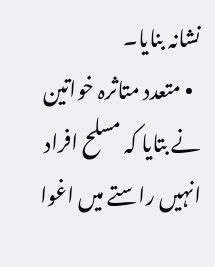نشانہ بنایا۔
  • متعدد متاثرہ خواتین نے بتایا کہ مسلح افراد انہیں راستے میں اغوا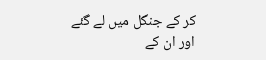کر کے جنگل میں لے گئے اور ان کے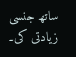ساتھ جنسی زیادتی کی۔